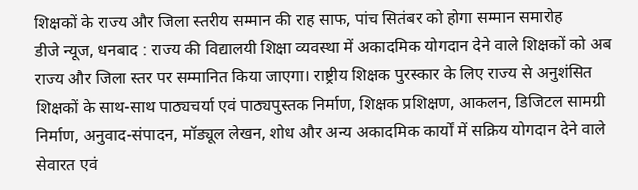शिक्षकों के राज्य और जिला स्तरीय सम्मान की राह साफ, पांच सितंबर को होगा सम्मान समारोह
डीजे न्यूज, धनबाद : राज्य की विद्यालयी शिक्षा व्यवस्था में अकादमिक योगदान देने वाले शिक्षकों को अब राज्य और जिला स्तर पर सम्मानित किया जाएगा। राष्ट्रीय शिक्षक पुरस्कार के लिए राज्य से अनुशंसित शिक्षकों के साथ-साथ पाठ्यचर्या एवं पाठ्यपुस्तक निर्माण, शिक्षक प्रशिक्षण, आकलन, डिजिटल सामग्री निर्माण, अनुवाद-संपादन, मॉड्यूल लेखन, शोध और अन्य अकादमिक कार्यों में सक्रिय योगदान देने वाले सेवारत एवं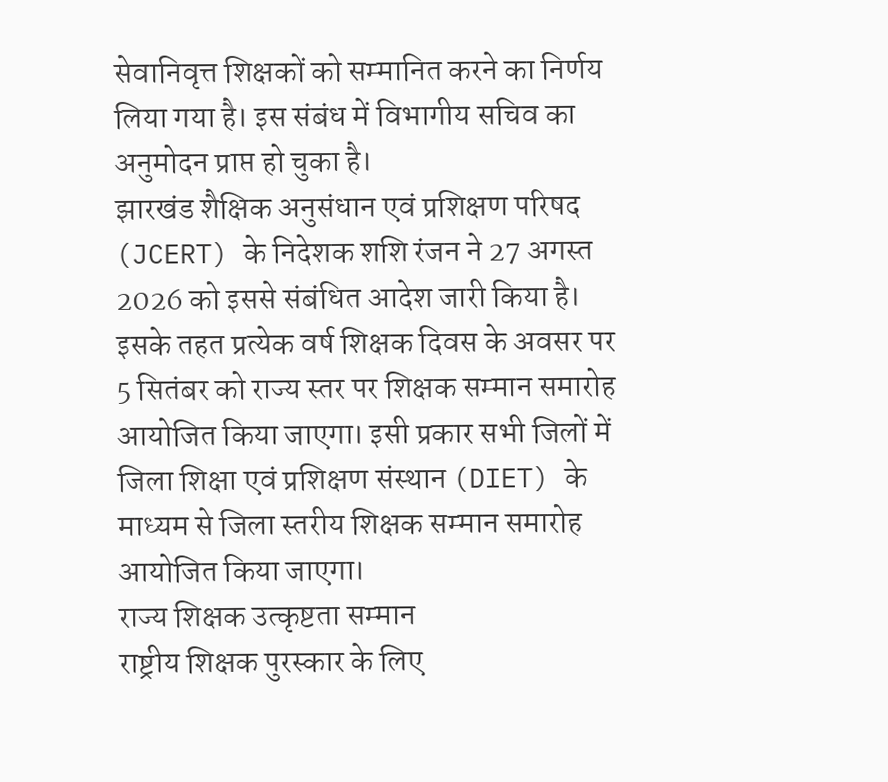सेवानिवृत्त शिक्षकों को सम्मानित करने का निर्णय लिया गया है। इस संबंध में विभागीय सचिव का अनुमोदन प्राप्त हो चुका है।
झारखंड शैक्षिक अनुसंधान एवं प्रशिक्षण परिषद (JCERT) के निदेशक शशि रंजन ने 27 अगस्त 2026 को इससे संबंधित आदेश जारी किया है। इसके तहत प्रत्येक वर्ष शिक्षक दिवस के अवसर पर 5 सितंबर को राज्य स्तर पर शिक्षक सम्मान समारोह आयोजित किया जाएगा। इसी प्रकार सभी जिलों में जिला शिक्षा एवं प्रशिक्षण संस्थान (DIET) के माध्यम से जिला स्तरीय शिक्षक सम्मान समारोह आयोजित किया जाएगा।
राज्य शिक्षक उत्कृष्टता सम्मान
राष्ट्रीय शिक्षक पुरस्कार के लिए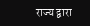राज्य द्वारा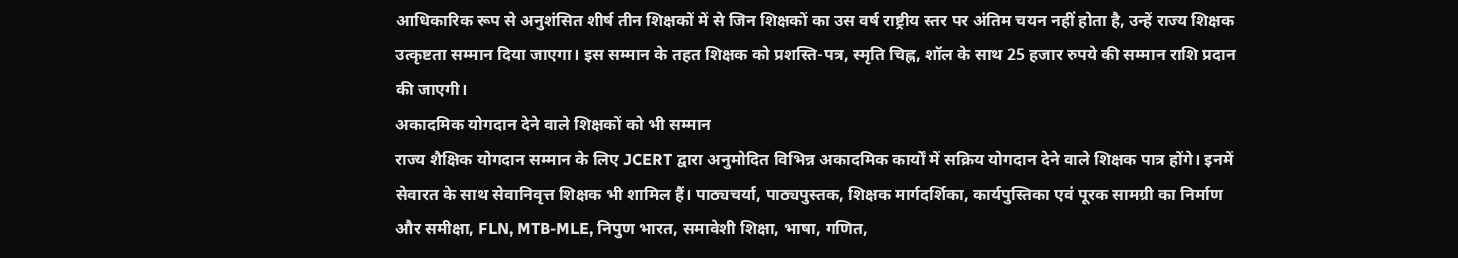आधिकारिक रूप से अनुशंसित शीर्ष तीन शिक्षकों में से जिन शिक्षकों का उस वर्ष राष्ट्रीय स्तर पर अंतिम चयन नहीं होता है, उन्हें राज्य शिक्षक उत्कृष्टता सम्मान दिया जाएगा। इस सम्मान के तहत शिक्षक को प्रशस्ति-पत्र, स्मृति चिह्न, शॉल के साथ 25 हजार रुपये की सम्मान राशि प्रदान की जाएगी।
अकादमिक योगदान देने वाले शिक्षकों को भी सम्मान
राज्य शैक्षिक योगदान सम्मान के लिए JCERT द्वारा अनुमोदित विभिन्न अकादमिक कार्यों में सक्रिय योगदान देने वाले शिक्षक पात्र होंगे। इनमें सेवारत के साथ सेवानिवृत्त शिक्षक भी शामिल हैं। पाठ्यचर्या, पाठ्यपुस्तक, शिक्षक मार्गदर्शिका, कार्यपुस्तिका एवं पूरक सामग्री का निर्माण और समीक्षा, FLN, MTB-MLE, निपुण भारत, समावेशी शिक्षा, भाषा, गणित,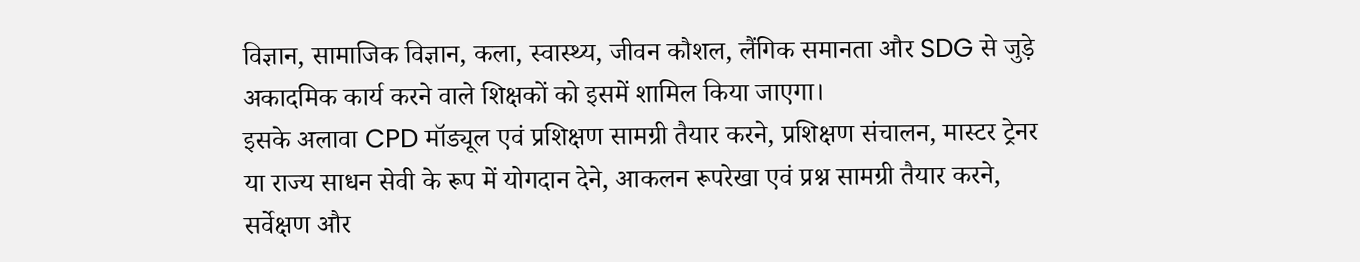विज्ञान, सामाजिक विज्ञान, कला, स्वास्थ्य, जीवन कौशल, लैंगिक समानता और SDG से जुड़े अकादमिक कार्य करने वाले शिक्षकों को इसमें शामिल किया जाएगा।
इसके अलावा CPD मॉड्यूल एवं प्रशिक्षण सामग्री तैयार करने, प्रशिक्षण संचालन, मास्टर ट्रेनर या राज्य साधन सेवी के रूप में योगदान देने, आकलन रूपरेखा एवं प्रश्न सामग्री तैयार करने, सर्वेक्षण और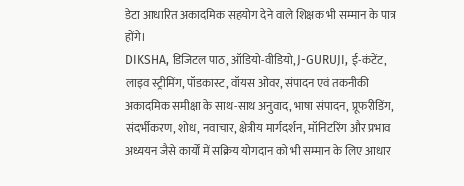डेटा आधारित अकादमिक सहयोग देने वाले शिक्षक भी सम्मान के पात्र होंगे।
DIKSHA, डिजिटल पाठ, ऑडियो-वीडियो, J-GURUJI, ई-कंटेंट, लाइव स्ट्रीमिंग, पॉडकास्ट, वॉयस ओवर, संपादन एवं तकनीकी अकादमिक समीक्षा के साथ-साथ अनुवाद, भाषा संपादन, प्रूफरीडिंग, संदर्भीकरण, शोध, नवाचार, क्षेत्रीय मार्गदर्शन, मॉनिटरिंग और प्रभाव अध्ययन जैसे कार्यों में सक्रिय योगदान को भी सम्मान के लिए आधार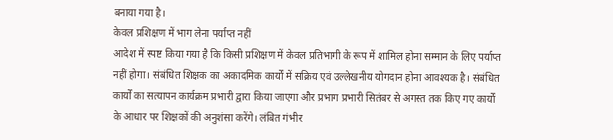बनाया गया है।
केवल प्रशिक्षण में भाग लेना पर्याप्त नहीं
आदेश में स्पष्ट किया गया है कि किसी प्रशिक्षण में केवल प्रतिभागी के रूप में शामिल होना सम्मान के लिए पर्याप्त नहीं होगा। संबंधित शिक्षक का अकादमिक कार्यों में सक्रिय एवं उल्लेखनीय योगदान होना आवश्यक है। संबंधित कार्यों का सत्यापन कार्यक्रम प्रभारी द्वारा किया जाएगा और प्रभाग प्रभारी सितंबर से अगस्त तक किए गए कार्यों के आधार पर शिक्षकों की अनुशंसा करेंगे। लंबित गंभीर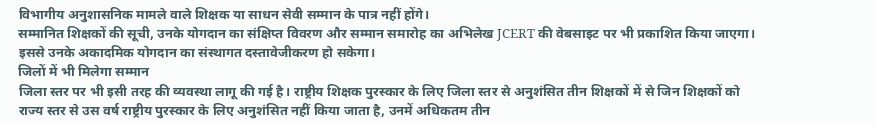विभागीय अनुशासनिक मामले वाले शिक्षक या साधन सेवी सम्मान के पात्र नहीं होंगे।
सम्मानित शिक्षकों की सूची, उनके योगदान का संक्षिप्त विवरण और सम्मान समारोह का अभिलेख JCERT की वेबसाइट पर भी प्रकाशित किया जाएगा। इससे उनके अकादमिक योगदान का संस्थागत दस्तावेजीकरण हो सकेगा।
जिलों में भी मिलेगा सम्मान
जिला स्तर पर भी इसी तरह की व्यवस्था लागू की गई है। राष्ट्रीय शिक्षक पुरस्कार के लिए जिला स्तर से अनुशंसित तीन शिक्षकों में से जिन शिक्षकों को राज्य स्तर से उस वर्ष राष्ट्रीय पुरस्कार के लिए अनुशंसित नहीं किया जाता है, उनमें अधिकतम तीन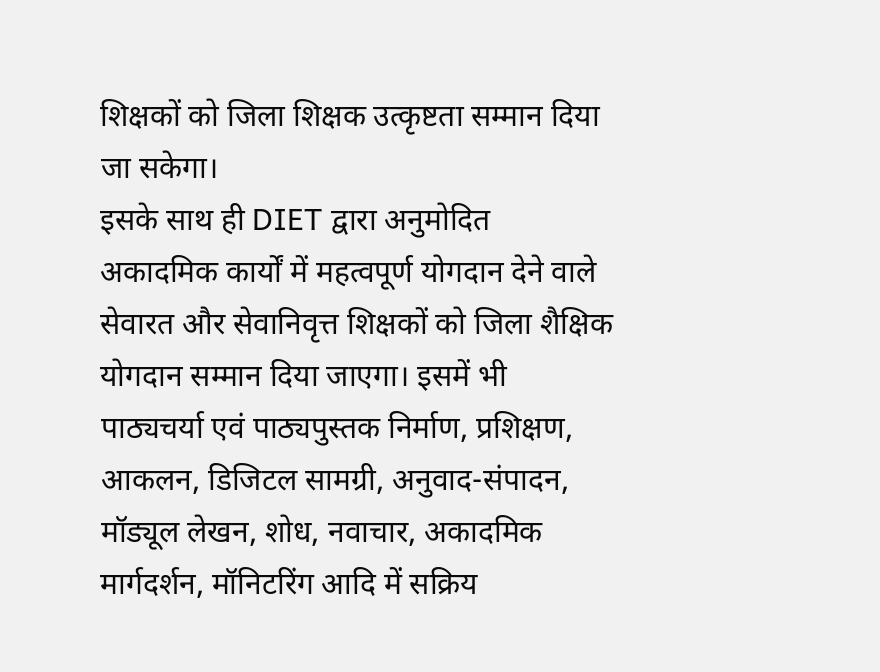शिक्षकों को जिला शिक्षक उत्कृष्टता सम्मान दिया जा सकेगा।
इसके साथ ही DIET द्वारा अनुमोदित अकादमिक कार्यों में महत्वपूर्ण योगदान देने वाले सेवारत और सेवानिवृत्त शिक्षकों को जिला शैक्षिक योगदान सम्मान दिया जाएगा। इसमें भी पाठ्यचर्या एवं पाठ्यपुस्तक निर्माण, प्रशिक्षण, आकलन, डिजिटल सामग्री, अनुवाद-संपादन, मॉड्यूल लेखन, शोध, नवाचार, अकादमिक मार्गदर्शन, मॉनिटरिंग आदि में सक्रिय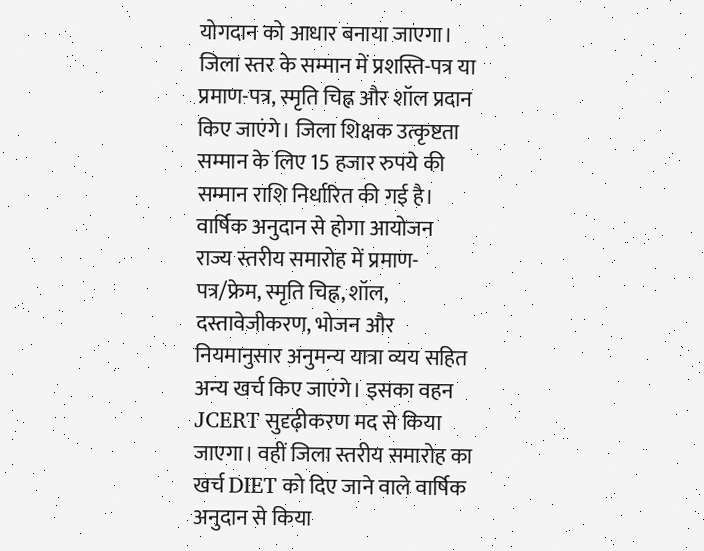योगदान को आधार बनाया जाएगा।
जिला स्तर के सम्मान में प्रशस्ति-पत्र या प्रमाण-पत्र, स्मृति चिह्न और शॉल प्रदान किए जाएंगे। जिला शिक्षक उत्कृष्टता सम्मान के लिए 15 हजार रुपये की सम्मान राशि निर्धारित की गई है।
वार्षिक अनुदान से होगा आयोजन
राज्य स्तरीय समारोह में प्रमाण-पत्र/फ्रेम, स्मृति चिह्न, शॉल, दस्तावेजीकरण, भोजन और नियमानुसार अनुमन्य यात्रा व्यय सहित अन्य खर्च किए जाएंगे। इसका वहन JCERT सुदृढ़ीकरण मद से किया जाएगा। वहीं जिला स्तरीय समारोह का खर्च DIET को दिए जाने वाले वार्षिक अनुदान से किया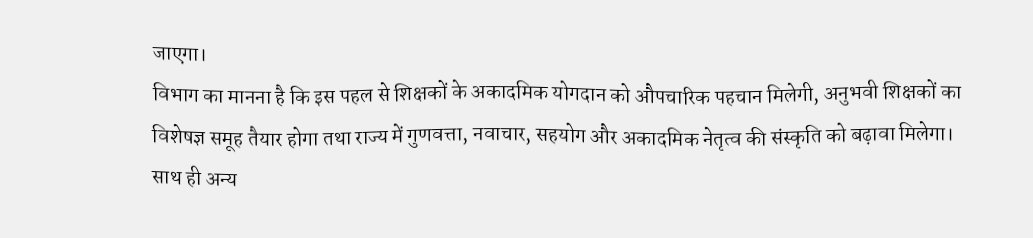जाएगा।
विभाग का मानना है कि इस पहल से शिक्षकों के अकादमिक योगदान को औपचारिक पहचान मिलेगी, अनुभवी शिक्षकों का विशेषज्ञ समूह तैयार होगा तथा राज्य में गुणवत्ता, नवाचार, सहयोग और अकादमिक नेतृत्व की संस्कृति को बढ़ावा मिलेगा। साथ ही अन्य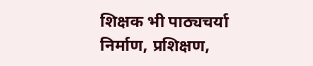शिक्षक भी पाठ्यचर्या निर्माण, प्रशिक्षण,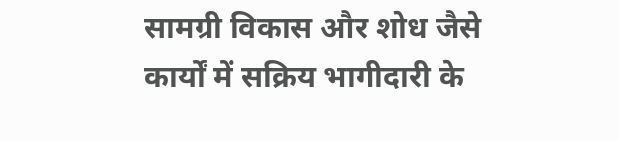सामग्री विकास और शोध जैसे कार्यों में सक्रिय भागीदारी के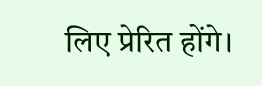लिए प्रेरित होंगे।